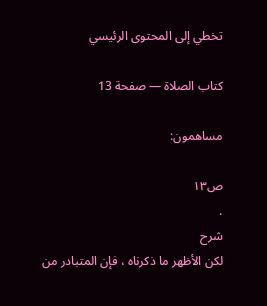تخطي إلى المحتوى الرئيسي

كتاب الصلاة — صفحة 13

مساهمون:

ص١٣
.
شرح
لكن الأظهر ما ذكرناه ، فإن المتبادر من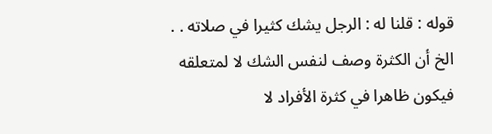قوله : قلنا له : الرجل يشك كثيرا في صلاته . . الخ أن الكثرة وصف لنفس الشك لا لمتعلقه فيكون ظاهرا في كثرة الأفراد لا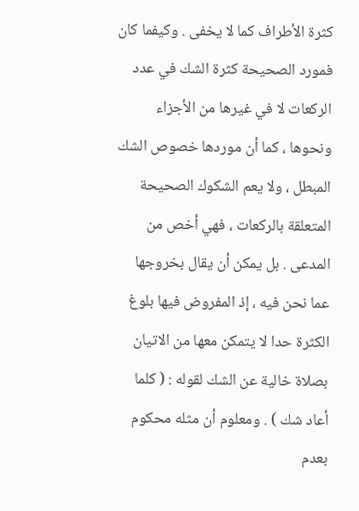كثرة الأطراف كما لا يخفى . وكيفما كان فمورد الصحيحة كثرة الشك في عدد الركعات لا في غيرها من الأجزاء ونحوها ، كما أن موردها خصوص الشك المبطل ، ولا يعم الشكوك الصحيحة المتعلقة بالركعات ، فهي أخص من المدعى . بل يمكن أن يقال بخروجها عما نحن فيه ، إذ المفروض فيها بلوغ الكثرة حدا لا يتمكن معها من الاتيان بصلاة خالية عن الشك لقوله : ( كلما أعاد شك ) . ومعلوم أن مثله محكوم بعدم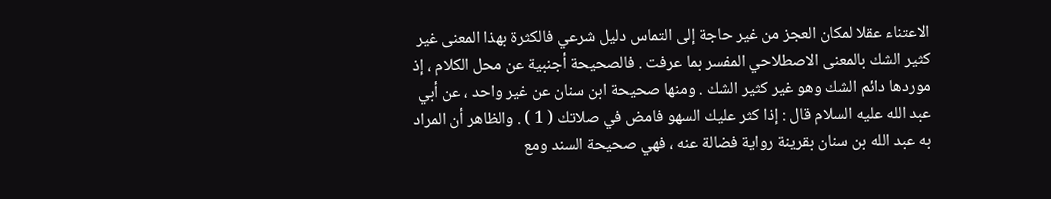الاعتناء عقلا لمكان العجز من غير حاجة إلى التماس دليل شرعي فالكثرة بهذا المعنى غير كثير الشك بالمعنى الاصطلاحي المفسر بما عرفت . فالصحيحة أجنبية عن محل الكلام ، إذ موردها دائم الشك وهو غير كثير الشك . ومنها صحيحة ابن سنان عن غير واحد ، عن أبي عبد الله عليه السلام قال : إذا كثر عليك السهو فامض في صلاتك ( 1 ) . والظاهر أن المراد به عبد الله بن سنان بقرينة رواية فضالة عنه ، فهي صحيحة السند ومع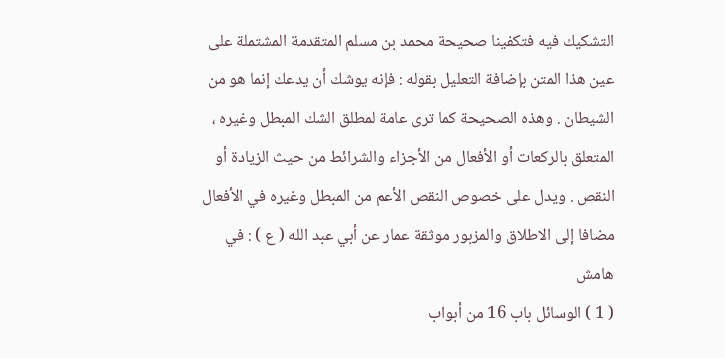التشكيك فيه فتكفينا صحيحة محمد بن مسلم المتقدمة المشتملة على عين هذا المتن بإضافة التعليل بقوله : فإنه يوشك أن يدعك إنما هو من الشيطان . وهذه الصحيحة كما ترى عامة لمطلق الشك المبطل وغيره ، المتعلق بالركعات أو الأفعال من الأجزاء والشرائط من حيث الزيادة أو النقص . ويدل على خصوص النقص الأعم من المبطل وغيره في الأفعال مضافا إلى الاطلاق والمزبور موثقة عمار عن أبي عبد الله ( ع ) : في
هامش
( 1 ) الوسائل باب 16 من أبواب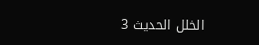الخلل الحديث 3